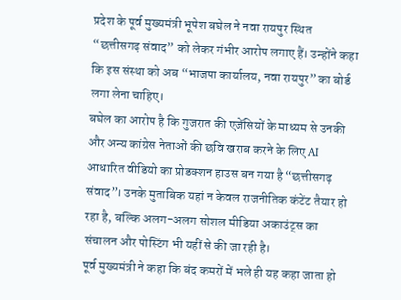प्रदेश के पूर्व मुख्यमंत्री भूपेश बघेल ने नवा रायपुर स्थित “छत्तीसगढ़ संवाद” को लेकर गंभीर आरोप लगाए हैं। उन्होंने कहा कि इस संस्था को अब “भाजपा कार्यालय, नवा रायपुर” का बोर्ड लगा लेना चाहिए।
बघेल का आरोप है कि गुजरात की एजेंसियों के माध्यम से उनकी और अन्य कांग्रेस नेताओं की छवि खराब करने के लिए AI आधारित वीडियो का प्रोडक्शन हाउस बन गया है “छत्तीसगढ़ संवाद”। उनके मुताबिक यहां न केवल राजनीतिक कंटेंट तैयार हो रहा है, बल्कि अलग-अलग सोशल मीडिया अकाउंट्स का संचालन और पोस्टिंग भी यहीं से की जा रही है।
पूर्व मुख्यमंत्री ने कहा कि बंद कमरों में भले ही यह कहा जाता हो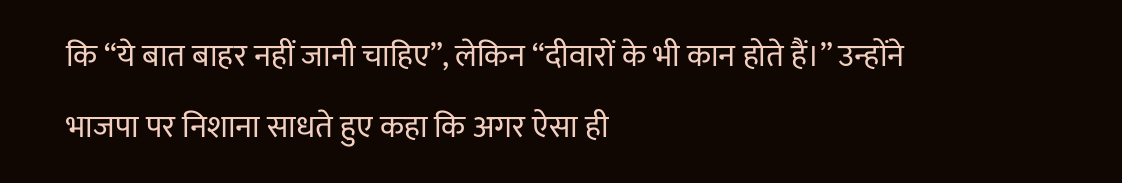कि “ये बात बाहर नहीं जानी चाहिए”, लेकिन “दीवारों के भी कान होते हैं।” उन्होंने भाजपा पर निशाना साधते हुए कहा कि अगर ऐसा ही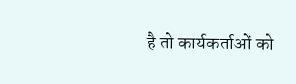है तो कार्यकर्ताओं को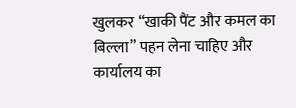खुलकर “खाकी पैंट और कमल का बिल्ला” पहन लेना चाहिए और कार्यालय का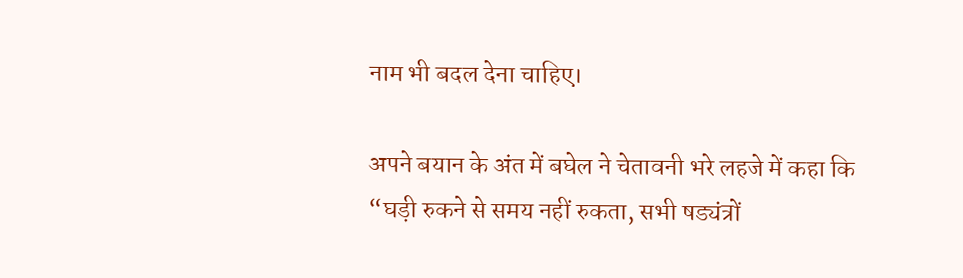नाम भी बदल देना चाहिए।

अपने बयान के अंत में बघेल ने चेतावनी भरे लहजे में कहा कि “घड़ी रुकने से समय नहीं रुकता, सभी षड्यंत्रों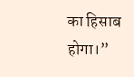का हिसाब होगा।”